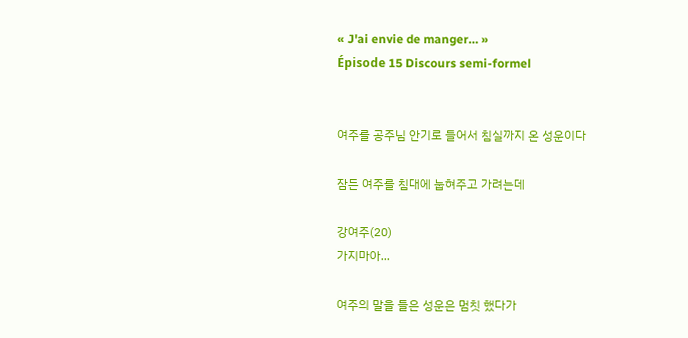« J'ai envie de manger… »
Épisode 15 Discours semi-formel


여주를 공주님 안기로 들어서 침실까지 온 성운이다

잠든 여주를 침대에 눕혀주고 가려는데

강여주(20)
가지마아...

여주의 말을 들은 성운은 멈칫 했다가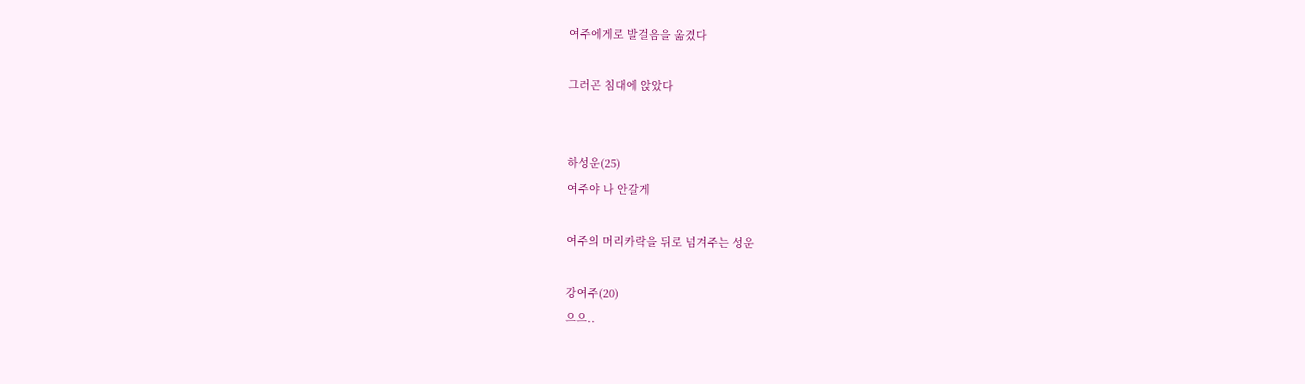여주에게로 발걸음을 옮겼다

그러곤 침대에 앉았다


하성운(25)
여주야 나 안갈게

여주의 머리카락을 뒤로 넘겨주는 성운

강여주(20)
으으..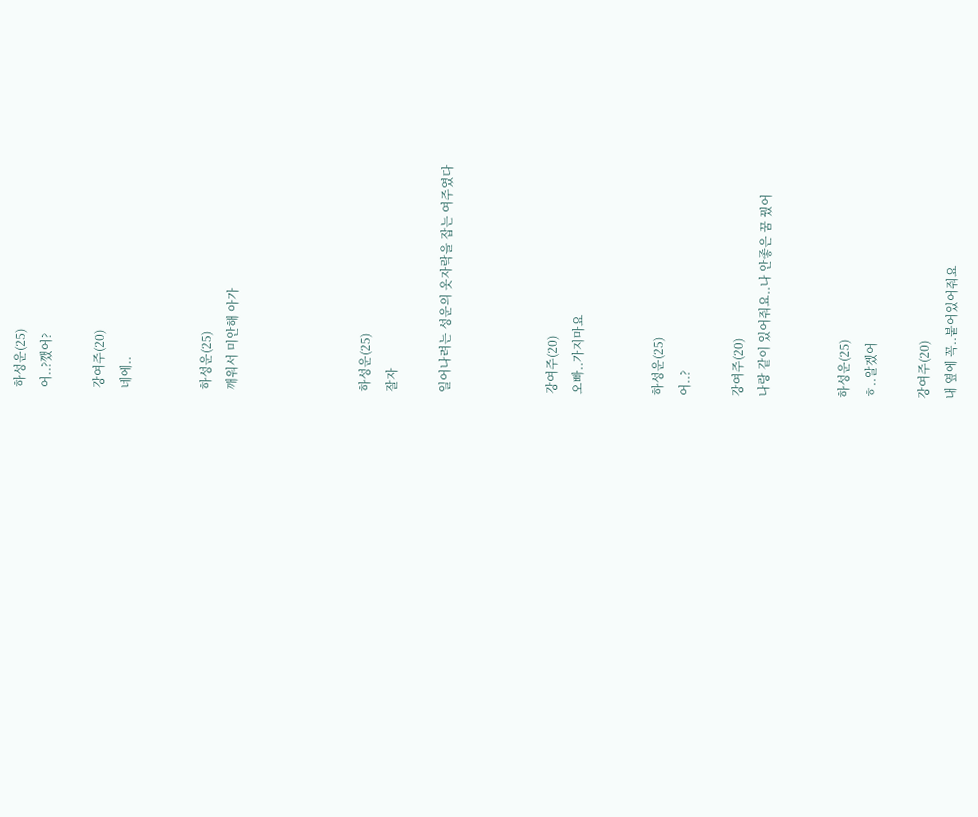하성운(25)
어..?깼어?

강여주(20)
네에..


하성운(25)
깨워서 미안해 아가




하성운(25)
잘자

일어나려는 성운의 옷자락을 잡는 여주였다



강여주(20)
오빠..가지마요


하성운(25)
어..?

강여주(20)
나랑 같이 있어줘요..나 안좋은 꿈 꿨어


하성운(25)
ㅎ..알겠어

강여주(20)
내 옆에 꼭..붙어있어줘요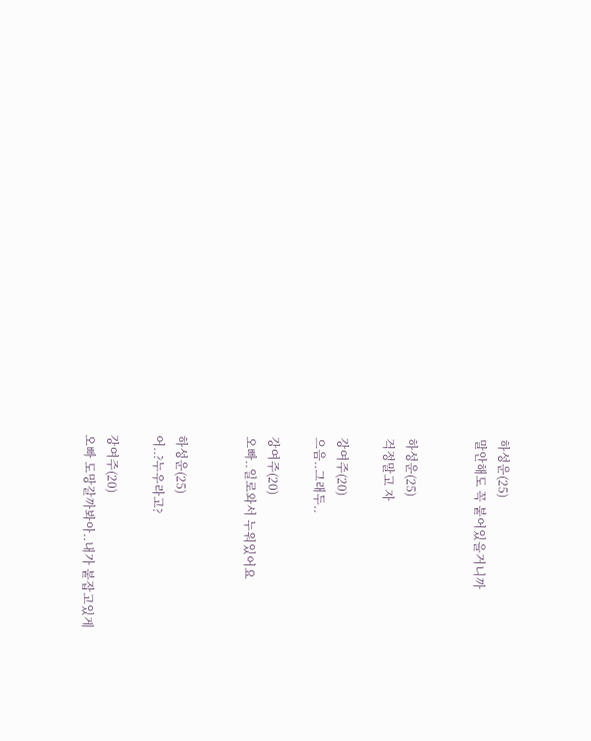하성운(25)
말안해도 꼭 붙어있을거니까


하성운(25)
걱정말고 자

강여주(20)
으음..그래두..

강여주(20)
오빠..일로와서 누워있어요


하성운(25)
어..?누우라고?

강여주(20)
오빠 도망갈까봐아..내가 붙잡고있게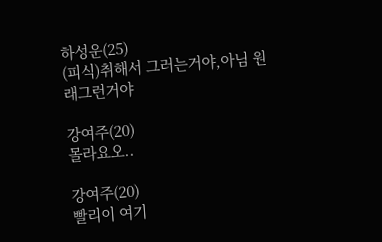하성운(25)
(피식)취해서 그러는거야,아님 원래그런거야

강여주(20)
몰라요오..

강여주(20)
빨리이 여기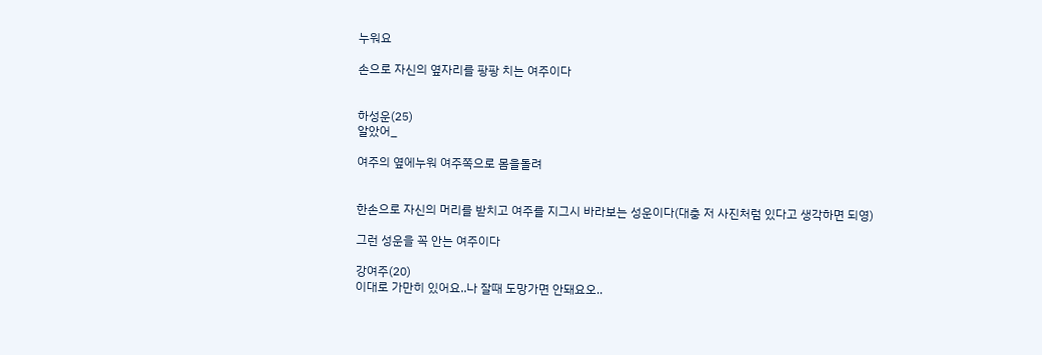누워요

손으로 자신의 옆자리를 팡팡 치는 여주이다


하성운(25)
알았어_

여주의 옆에누워 여주쪽으로 몸을돌려


한손으로 자신의 머리를 받치고 여주를 지그시 바라보는 성운이다(대충 저 사진처럼 있다고 생각하면 되영)

그런 성운을 꼭 안는 여주이다

강여주(20)
이대로 가만히 있어요..나 잘때 도망가면 안돼요오..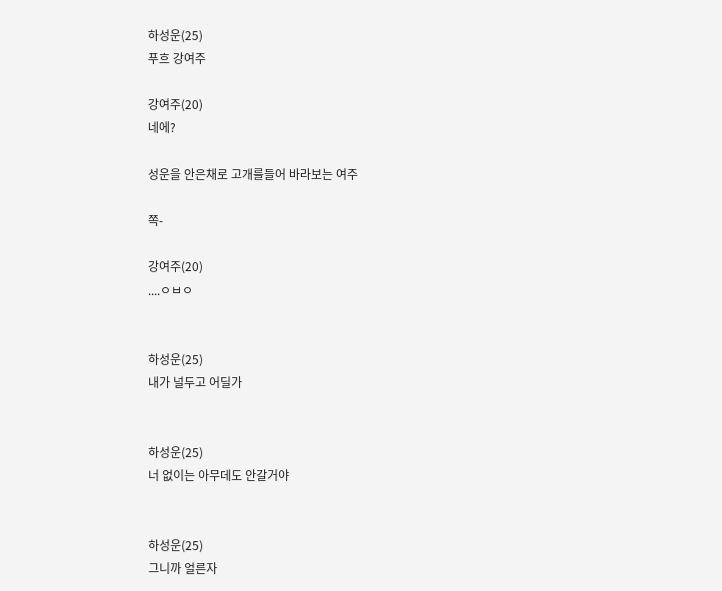하성운(25)
푸흐 강여주

강여주(20)
네에?

성운을 안은채로 고개를들어 바라보는 여주

쪽-

강여주(20)
....ㅇㅂㅇ


하성운(25)
내가 널두고 어딜가


하성운(25)
너 없이는 아무데도 안갈거야


하성운(25)
그니까 얼른자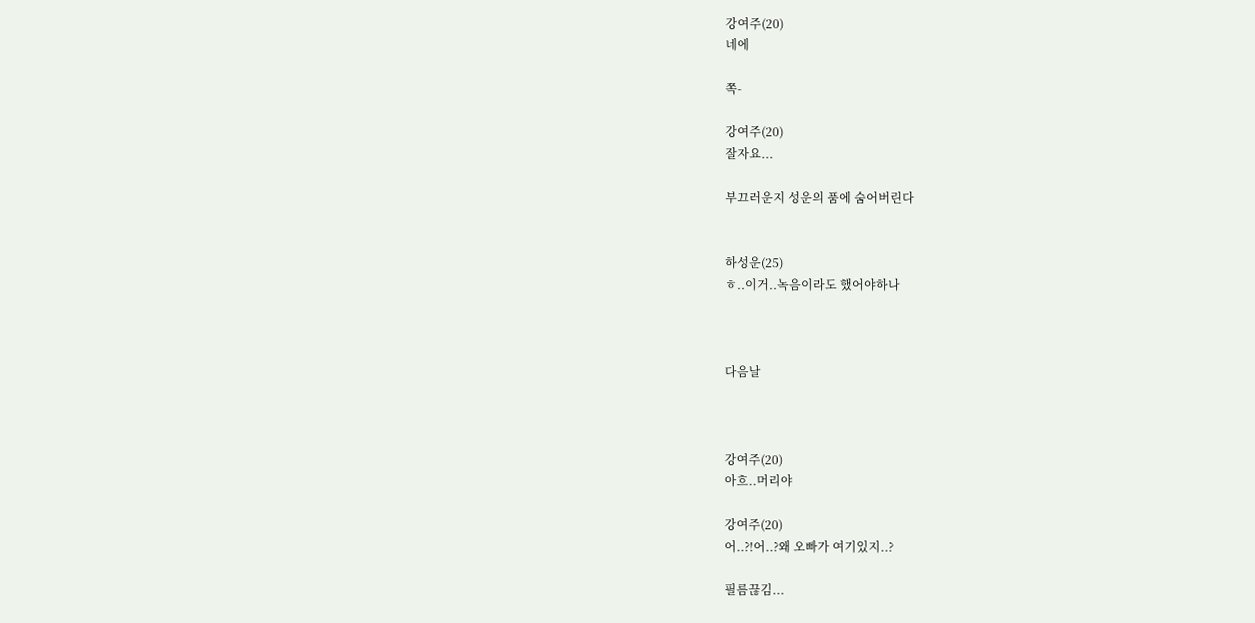강여주(20)
네에

쪽-

강여주(20)
잘자요...

부끄러운지 성운의 품에 숨어버린다


하성운(25)
ㅎ..이거..녹음이라도 했어야하나



다음날



강여주(20)
아흐..머리야

강여주(20)
어..?!어..?왜 오빠가 여기있지..?

필름끊김...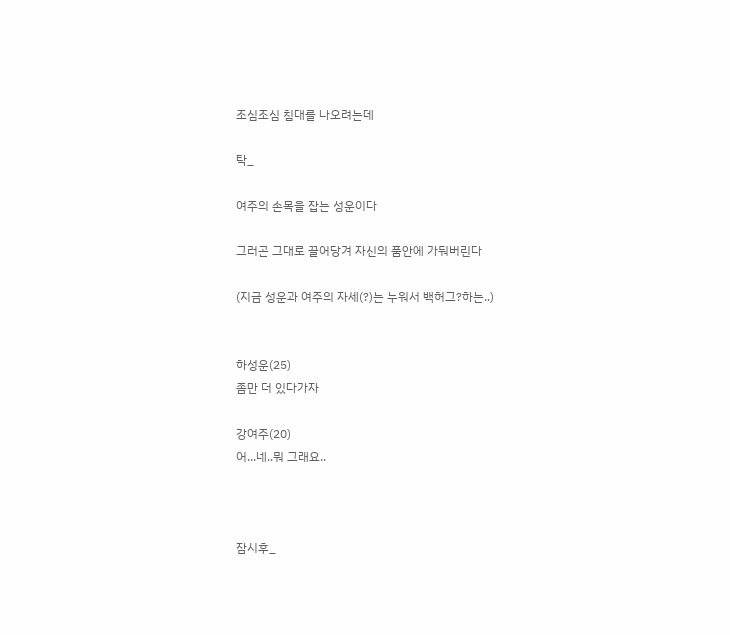조심조심 침대를 나오려는데

탁_

여주의 손목을 잡는 성운이다

그러곤 그대로 끌어당겨 자신의 품안에 가둬버린다

(지금 성운과 여주의 자세(?)는 누워서 백허그?하는..)


하성운(25)
좀만 더 있다가자

강여주(20)
어...네..뭐 그래요..



잠시후_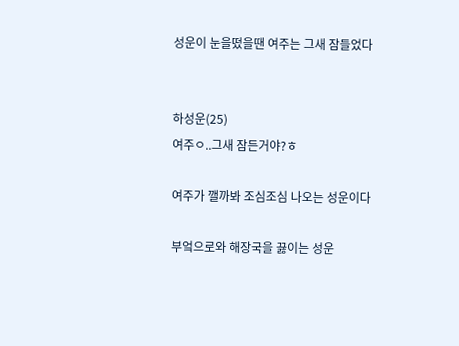성운이 눈을떴을땐 여주는 그새 잠들었다


하성운(25)
여주ㅇ..그새 잠든거야?ㅎ

여주가 깰까봐 조심조심 나오는 성운이다

부엌으로와 해장국을 끓이는 성운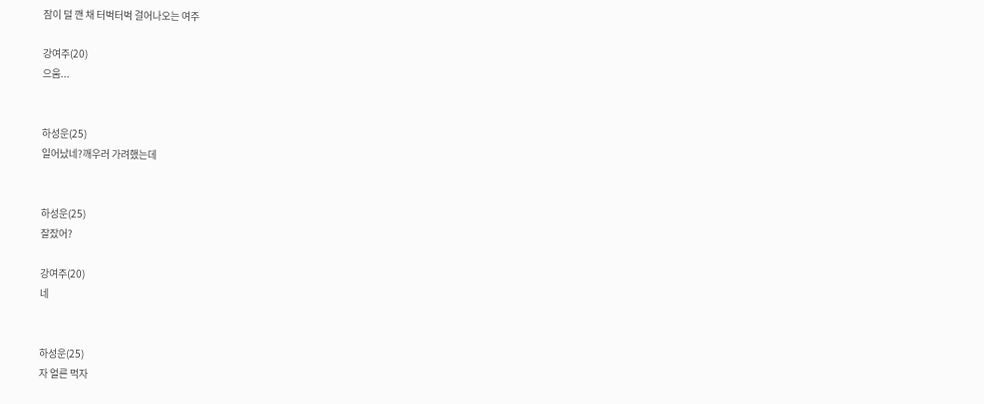잠이 덜 깬 채 터벅터벅 걸어나오는 여주

강여주(20)
으움...


하성운(25)
일어났네?깨우러 가려했는데


하성운(25)
잘잤어?

강여주(20)
네


하성운(25)
자 얼른 먹자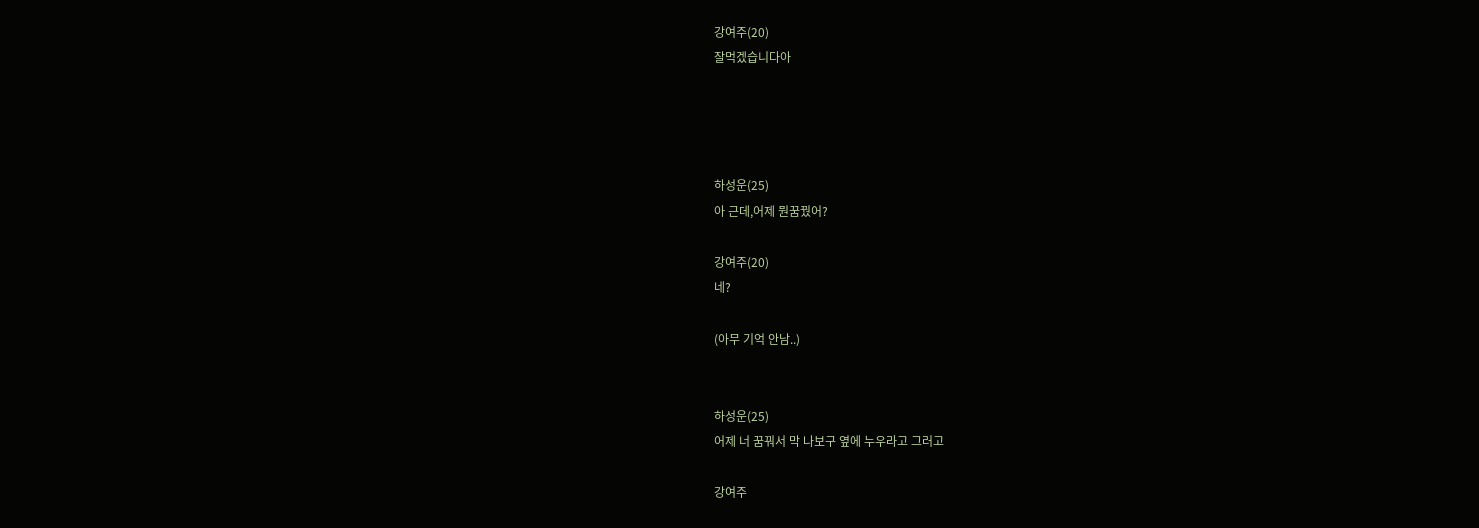강여주(20)
잘먹겠습니다아




하성운(25)
아 근데,어제 뭔꿈꿨어?

강여주(20)
네?

(아무 기억 안남..)


하성운(25)
어제 너 꿈꿔서 막 나보구 옆에 누우라고 그러고

강여주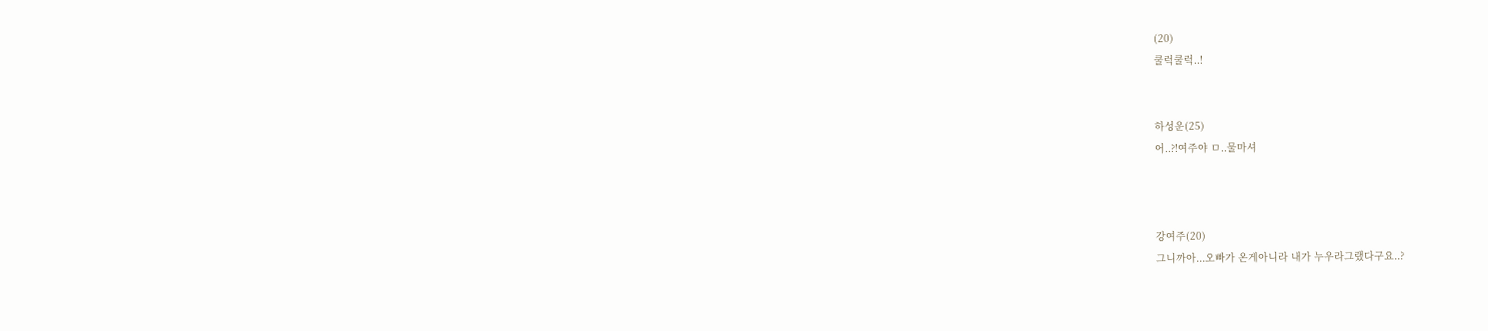(20)
쿨럭쿨럭..!


하성운(25)
어..?!여주야 ㅁ..물마셔



강여주(20)
그니까아...오빠가 온게아니라 내가 누우라그랬다구요..?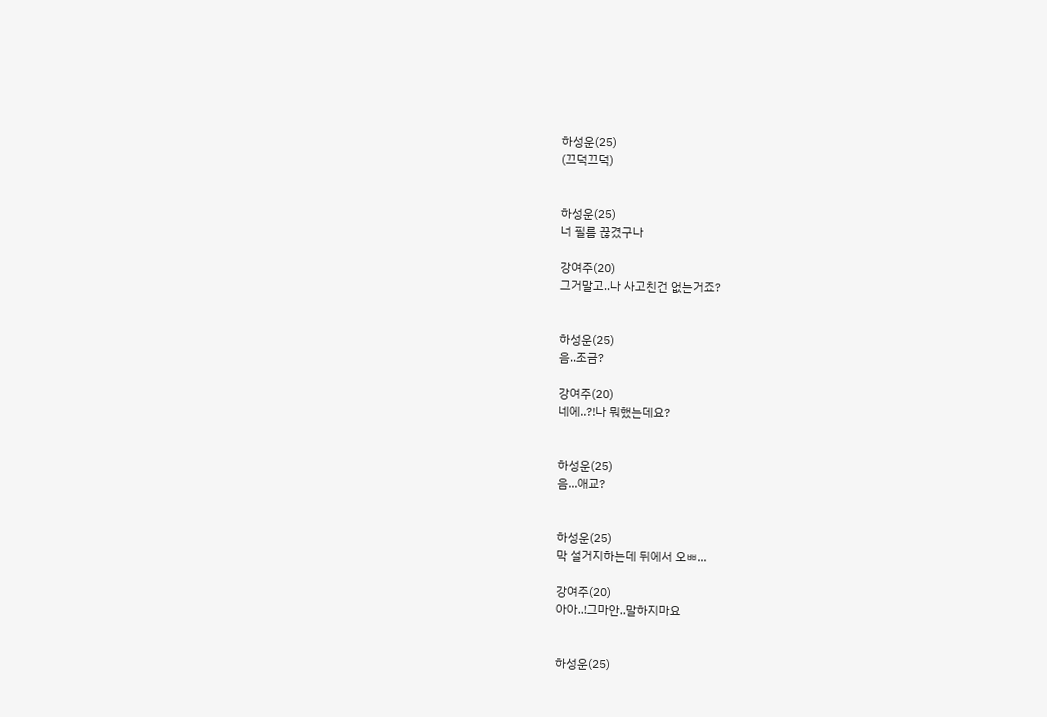하성운(25)
(끄덕끄덕)


하성운(25)
너 필름 끊겼구나

강여주(20)
그거말고..나 사고친건 없는거죠?


하성운(25)
음..조금?

강여주(20)
네에..?!나 뭐했는데요?


하성운(25)
음...애교?


하성운(25)
막 설거지하는데 뒤에서 오ㅃ...

강여주(20)
아아..!그마안..말하지마요


하성운(25)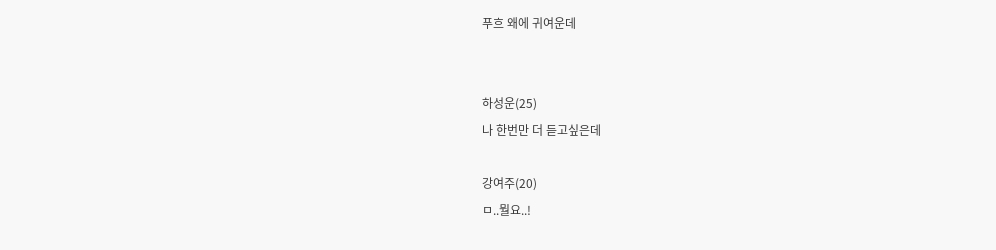푸흐 왜에 귀여운데


하성운(25)
나 한번만 더 듣고싶은데

강여주(20)
ㅁ..뭘요..!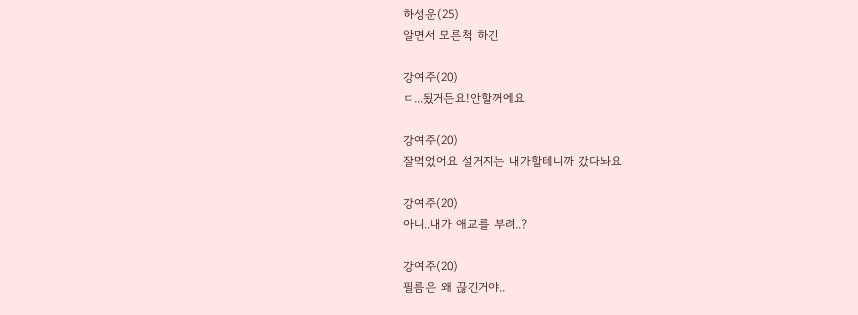하성운(25)
알면서 모른척 하긴

강여주(20)
ㄷ...됬거든요!안할꺼에요

강여주(20)
잘먹었어요 설거지는 내가할테니까 갔다놔요

강여주(20)
아니..내가 애교를 부려..?

강여주(20)
필름은 왜 끊긴거야..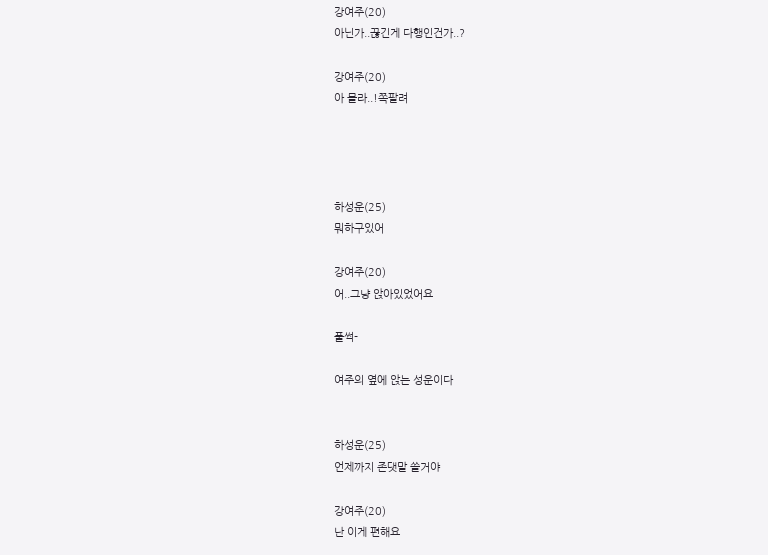강여주(20)
아닌가..끊긴게 다행인건가..?

강여주(20)
아 몰라..!쪽팔려




하성운(25)
뭐하구있어

강여주(20)
어..그냥 앉아있었어요

풀썩-

여주의 옆에 앉는 성운이다


하성운(25)
언제까지 존댓말 쓸거야

강여주(20)
난 이게 편해요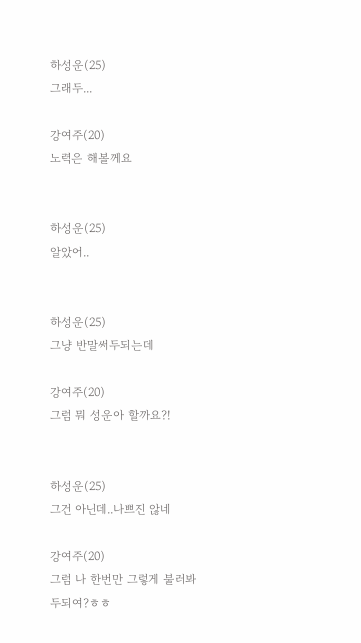하성운(25)
그래두...

강여주(20)
노력은 해볼께요


하성운(25)
알았어..


하성운(25)
그냥 반말써두되는데

강여주(20)
그럼 뭐 성운아 할까요?!


하성운(25)
그건 아닌데..나쁘진 않네

강여주(20)
그럼 나 한번만 그렇게 불러봐두되여?ㅎㅎ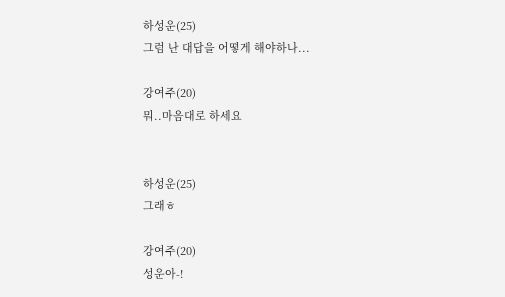하성운(25)
그럼 난 대답을 어떻게 해야하나...

강여주(20)
뭐..마음대로 하세요


하성운(25)
그래ㅎ

강여주(20)
성운아-!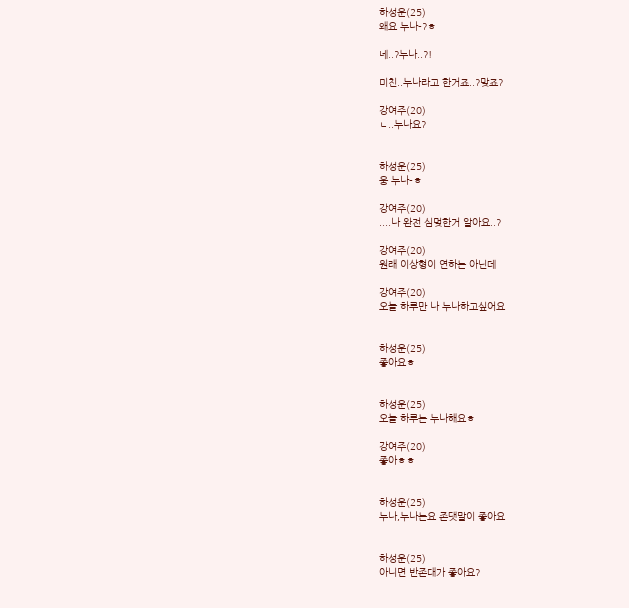하성운(25)
왜요 누나-?ㅎ

네..?누나..?!

미친..누나라고 한거죠..?맞죠?

강여주(20)
ㄴ..누나요?


하성운(25)
웅 누나-ㅎ

강여주(20)
....나 완전 심멎한거 알아요..?

강여주(20)
원래 이상형이 연하는 아닌데

강여주(20)
오늘 하루만 나 누나하고싶어요


하성운(25)
좋아요ㅎ


하성운(25)
오늘 하루는 누나해요ㅎ

강여주(20)
좋아ㅎㅎ


하성운(25)
누나,누나는요 존댓말이 좋아요


하성운(25)
아니면 반존대가 좋아요?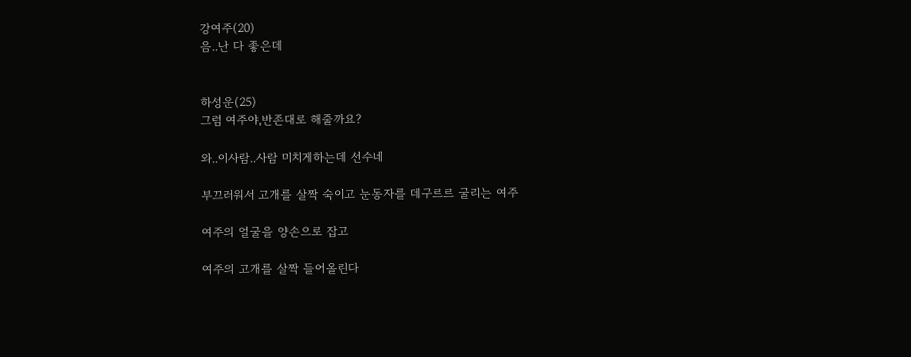강여주(20)
음..난 다 좋은데


하성운(25)
그럼 여주야,반존대로 해줄까요?

와..이사람..사람 미치게하는데 선수네

부끄러워서 고개를 살짝 숙이고 눈동자를 데구르르 굴리는 여주

여주의 얼굴을 양손으로 잡고

여주의 고개를 살짝 들어올린다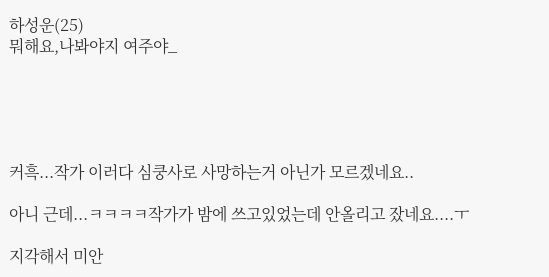하성운(25)
뭐해요,나봐야지 여주야_





커흑...작가 이러다 심쿵사로 사망하는거 아닌가 모르겠네요..

아니 근데...ㅋㅋㅋㅋ작가가 밤에 쓰고있었는데 안올리고 잤네요....ㅜ

지각해서 미안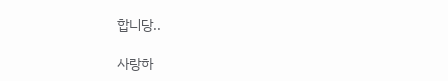합니당..

사랑하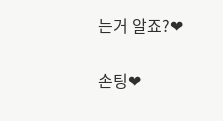는거 알죠?❤

손팅❤